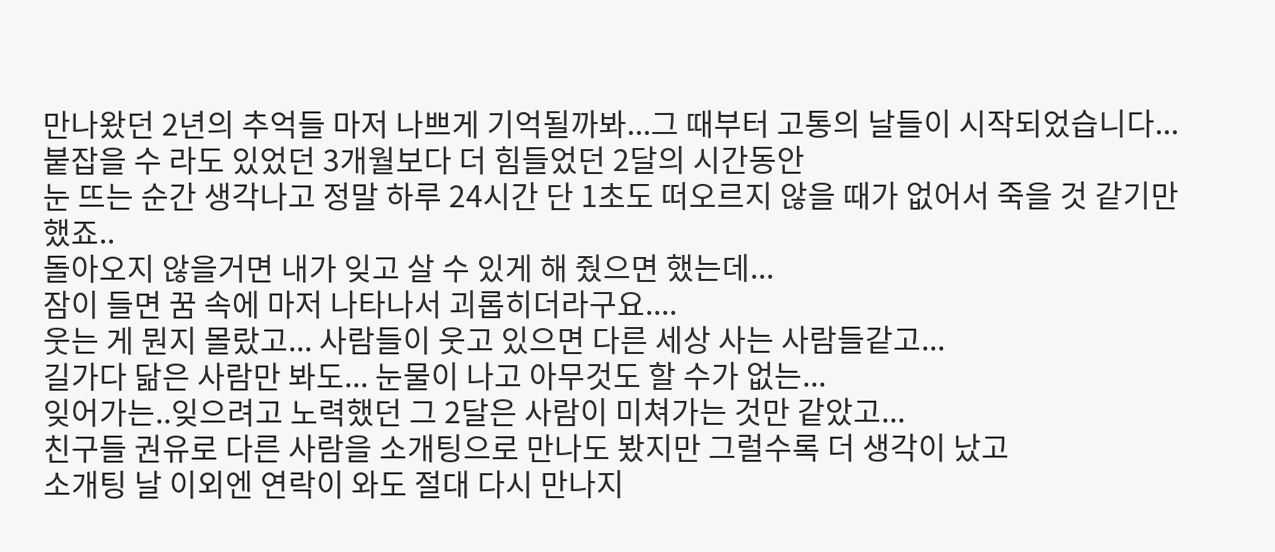만나왔던 2년의 추억들 마저 나쁘게 기억될까봐...그 때부터 고통의 날들이 시작되었습니다...
붙잡을 수 라도 있었던 3개월보다 더 힘들었던 2달의 시간동안
눈 뜨는 순간 생각나고 정말 하루 24시간 단 1초도 떠오르지 않을 때가 없어서 죽을 것 같기만 했죠..
돌아오지 않을거면 내가 잊고 살 수 있게 해 줬으면 했는데...
잠이 들면 꿈 속에 마저 나타나서 괴롭히더라구요....
웃는 게 뭔지 몰랐고... 사람들이 웃고 있으면 다른 세상 사는 사람들같고...
길가다 닮은 사람만 봐도... 눈물이 나고 아무것도 할 수가 없는...
잊어가는..잊으려고 노력했던 그 2달은 사람이 미쳐가는 것만 같았고...
친구들 권유로 다른 사람을 소개팅으로 만나도 봤지만 그럴수록 더 생각이 났고
소개팅 날 이외엔 연락이 와도 절대 다시 만나지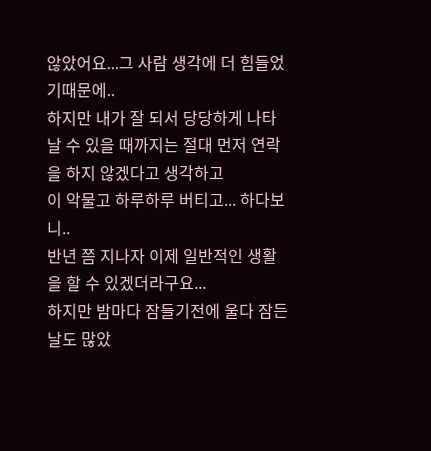않았어요...그 사람 생각에 더 힘들었기때문에..
하지만 내가 잘 되서 당당하게 나타날 수 있을 때까지는 절대 먼저 연락을 하지 않겠다고 생각하고
이 악물고 하루하루 버티고... 하다보니..
반년 쯤 지나자 이제 일반적인 생활을 할 수 있겠더라구요...
하지만 밤마다 잠들기전에 울다 잠든 날도 많았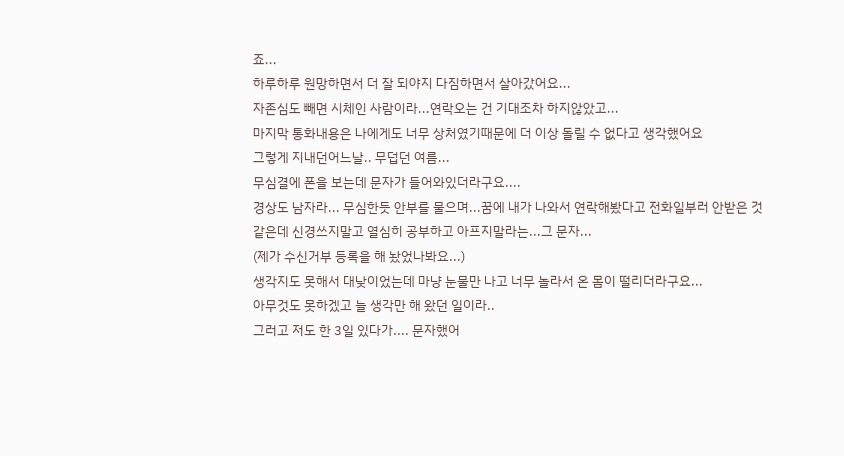죠...
하루하루 원망하면서 더 잘 되야지 다짐하면서 살아갔어요...
자존심도 빼면 시체인 사람이라...연락오는 건 기대조차 하지않았고...
마지막 통화내용은 나에게도 너무 상처였기때문에 더 이상 돌릴 수 없다고 생각했어요
그렇게 지내던어느날.. 무덥던 여름...
무심결에 폰을 보는데 문자가 들어와있더라구요....
경상도 남자라... 무심한듯 안부를 물으며...꿈에 내가 나와서 연락해봤다고 전화일부러 안받은 것 같은데 신경쓰지말고 열심히 공부하고 아프지말라는...그 문자...
(제가 수신거부 등록을 해 놨었나봐요...)
생각지도 못해서 대낮이었는데 마냥 눈물만 나고 너무 놀라서 온 몸이 떨리더라구요...
아무것도 못하겠고 늘 생각만 해 왔던 일이라..
그러고 저도 한 3일 있다가.... 문자했어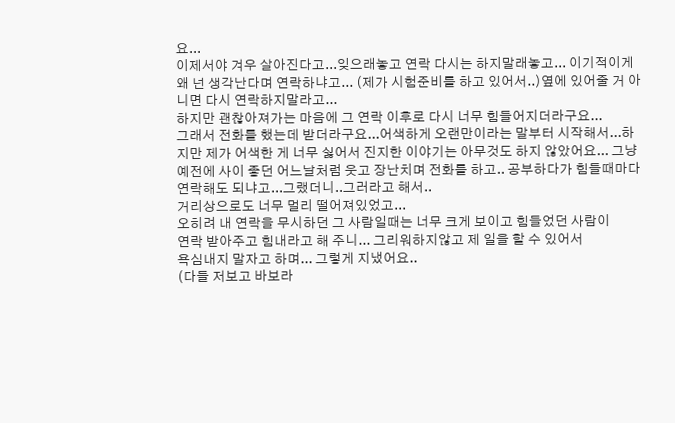요...
이제서야 겨우 살아진다고...잊으래놓고 연락 다시는 하지말래놓고... 이기적이게 왜 넌 생각난다며 연락하냐고... (제가 시험준비를 하고 있어서..)옆에 있어줄 거 아니면 다시 연락하지말라고...
하지만 괜찮아져가는 마음에 그 연락 이후로 다시 너무 힘들어지더라구요...
그래서 전화를 했는데 받더라구요...어색하게 오랜만이라는 말부터 시작해서...하지만 제가 어색한 게 너무 싫어서 진지한 이야기는 아무것도 하지 않았어요... 그냥 예전에 사이 좋던 어느날처럼 웃고 장난치며 전화를 하고.. 공부하다가 힘들때마다 연락해도 되냐고...그랬더니..그러라고 해서..
거리상으로도 너무 멀리 떨어져있었고...
오히려 내 연락을 무시하던 그 사람일때는 너무 크게 보이고 힘들었던 사람이
연락 받아주고 힘내라고 해 주니... 그리워하지않고 제 일을 할 수 있어서
욕심내지 말자고 하며... 그렇게 지냈어요..
(다들 저보고 바보라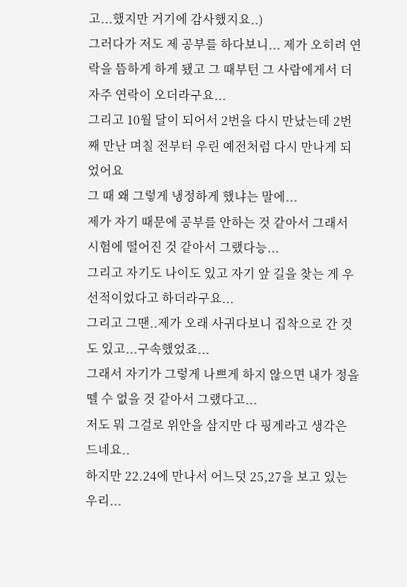고...했지만 거기에 감사했지요..)
그러다가 저도 제 공부를 하다보니... 제가 오히려 연락을 뜸하게 하게 됐고 그 때부턴 그 사람에게서 더 자주 연락이 오더라구요...
그리고 10월 달이 되어서 2번을 다시 만났는데 2번째 만난 며칠 전부터 우린 예전처럼 다시 만나게 되었어요
그 때 왜 그렇게 냉정하게 했냐는 말에...
제가 자기 때문에 공부를 안하는 것 같아서 그래서 시험에 떨어진 것 같아서 그랬다능...
그리고 자기도 나이도 있고 자기 앞 길을 찾는 게 우선적이었다고 하더라구요...
그리고 그땐..제가 오래 사귀다보니 집착으로 간 것도 있고...구속했었죠...
그래서 자기가 그렇게 나쁘게 하지 않으면 내가 정을 뗄 수 없을 것 같아서 그랬다고...
저도 뭐 그걸로 위안을 삼지만 다 핑계라고 생각은 드네요..
하지만 22.24에 만나서 어느덧 25,27을 보고 있는 우리...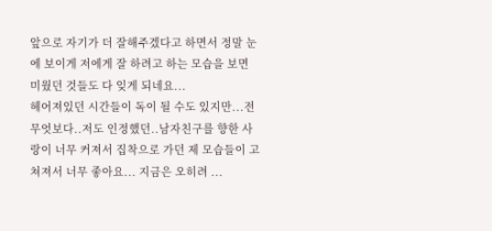앞으로 자기가 더 잘해주겠다고 하면서 정말 눈에 보이게 저에게 잘 하려고 하는 모습을 보면
미웠던 것들도 다 잊게 되네요...
헤어져있던 시간들이 독이 될 수도 있지만...전 무엇보다..저도 인정했던..남자친구를 향한 사랑이 너무 커져서 집착으로 가던 제 모습들이 고쳐져서 너무 좋아요... 지금은 오히려 ...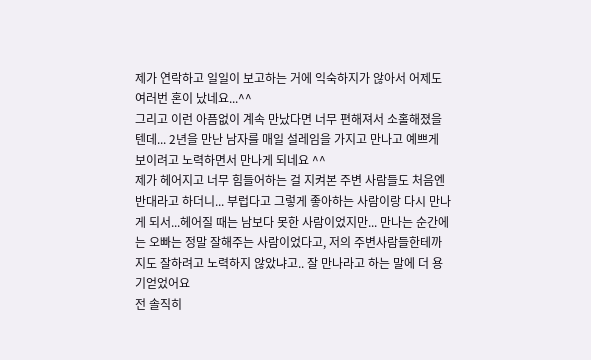제가 연락하고 일일이 보고하는 거에 익숙하지가 않아서 어제도 여러번 혼이 났네요...^^
그리고 이런 아픔없이 계속 만났다면 너무 편해져서 소홀해졌을 텐데... 2년을 만난 남자를 매일 설레임을 가지고 만나고 예쁘게 보이려고 노력하면서 만나게 되네요 ^^
제가 헤어지고 너무 힘들어하는 걸 지켜본 주변 사람들도 처음엔 반대라고 하더니... 부럽다고 그렇게 좋아하는 사람이랑 다시 만나게 되서...헤어질 때는 남보다 못한 사람이었지만... 만나는 순간에는 오빠는 정말 잘해주는 사람이었다고, 저의 주변사람들한테까지도 잘하려고 노력하지 않았냐고.. 잘 만나라고 하는 말에 더 용기얻었어요
전 솔직히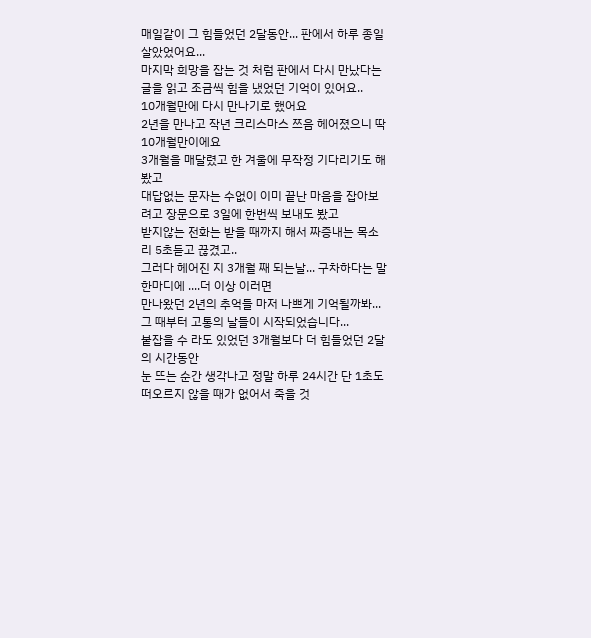매일같이 그 힘들었던 2달동안... 판에서 하루 종일 살았었어요...
마지막 희망을 잡는 것 처럼 판에서 다시 만났다는 글을 읽고 조금씩 힘을 냈었던 기억이 있어요..
10개월만에 다시 만나기로 했어요
2년을 만나고 작년 크리스마스 쯔음 헤어졌으니 딱 10개월만이에요
3개월을 매달렸고 한 겨울에 무작정 기다리기도 해 봤고
대답없는 문자는 수없이 이미 끝난 마음을 잡아보려고 장문으로 3일에 한번씩 보내도 봤고
받지않는 전화는 받을 때까지 해서 짜증내는 목소리 5초듣고 끊겼고..
그러다 헤어진 지 3개월 째 되는날... 구차하다는 말 한마디에 ....더 이상 이러면
만나왔던 2년의 추억들 마저 나쁘게 기억될까봐...그 때부터 고통의 날들이 시작되었습니다...
붙잡을 수 라도 있었던 3개월보다 더 힘들었던 2달의 시간동안
눈 뜨는 순간 생각나고 정말 하루 24시간 단 1초도 떠오르지 않을 때가 없어서 죽을 것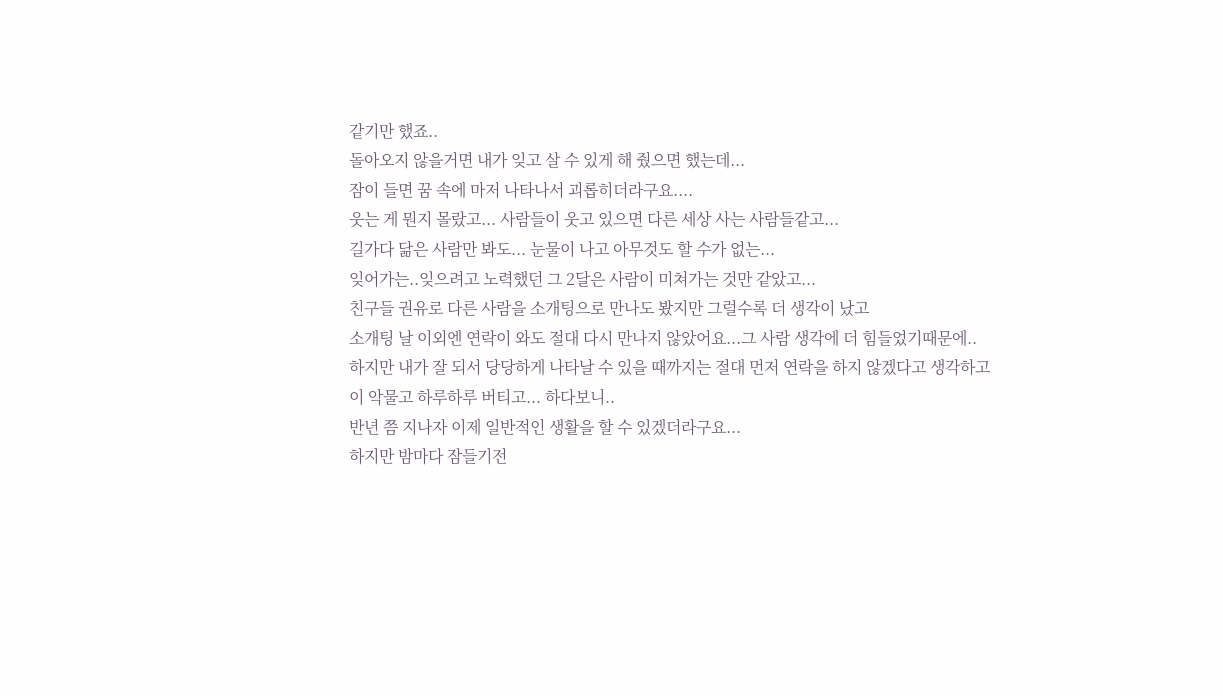같기만 했죠..
돌아오지 않을거면 내가 잊고 살 수 있게 해 줬으면 했는데...
잠이 들면 꿈 속에 마저 나타나서 괴롭히더라구요....
웃는 게 뭔지 몰랐고... 사람들이 웃고 있으면 다른 세상 사는 사람들같고...
길가다 닮은 사람만 봐도... 눈물이 나고 아무것도 할 수가 없는...
잊어가는..잊으려고 노력했던 그 2달은 사람이 미쳐가는 것만 같았고...
친구들 권유로 다른 사람을 소개팅으로 만나도 봤지만 그럴수록 더 생각이 났고
소개팅 날 이외엔 연락이 와도 절대 다시 만나지 않았어요...그 사람 생각에 더 힘들었기때문에..
하지만 내가 잘 되서 당당하게 나타날 수 있을 때까지는 절대 먼저 연락을 하지 않겠다고 생각하고
이 악물고 하루하루 버티고... 하다보니..
반년 쯤 지나자 이제 일반적인 생활을 할 수 있겠더라구요...
하지만 밤마다 잠들기전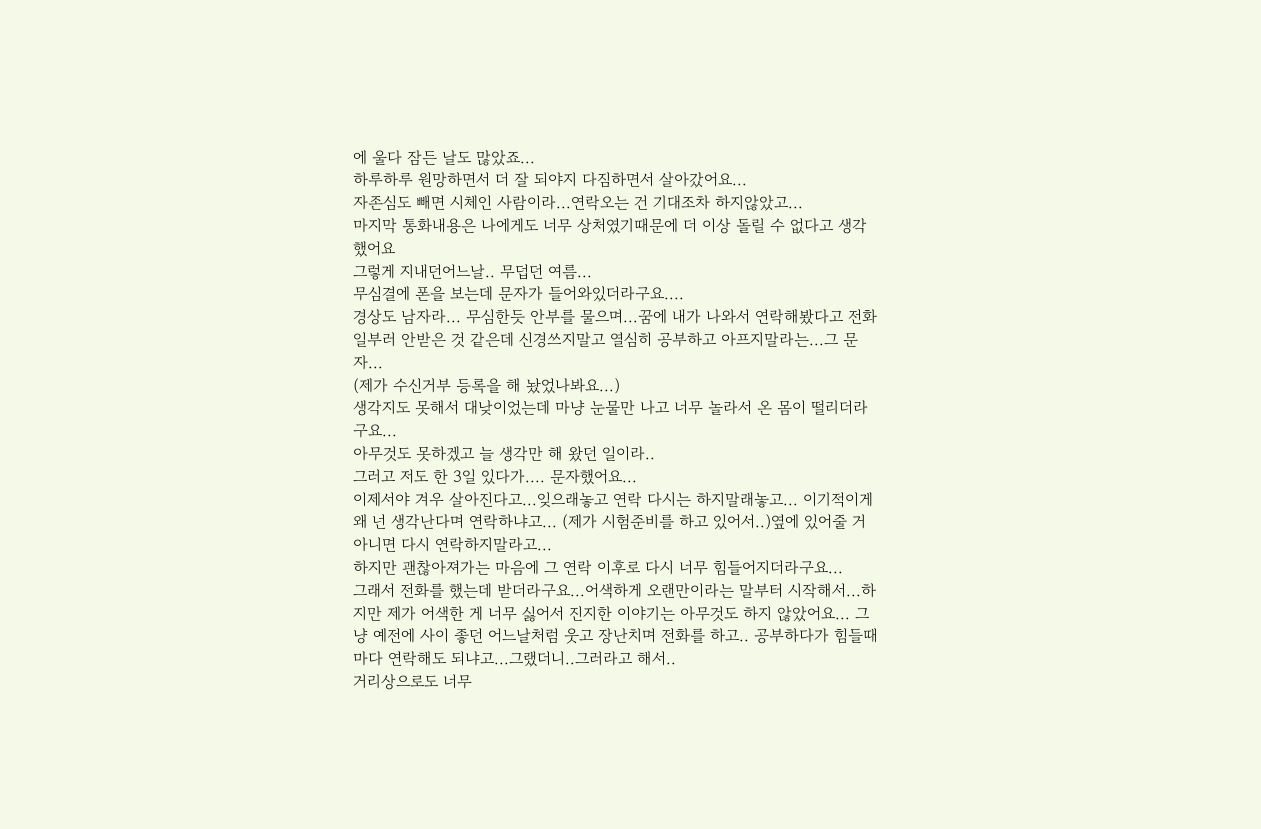에 울다 잠든 날도 많았죠...
하루하루 원망하면서 더 잘 되야지 다짐하면서 살아갔어요...
자존심도 빼면 시체인 사람이라...연락오는 건 기대조차 하지않았고...
마지막 통화내용은 나에게도 너무 상처였기때문에 더 이상 돌릴 수 없다고 생각했어요
그렇게 지내던어느날.. 무덥던 여름...
무심결에 폰을 보는데 문자가 들어와있더라구요....
경상도 남자라... 무심한듯 안부를 물으며...꿈에 내가 나와서 연락해봤다고 전화일부러 안받은 것 같은데 신경쓰지말고 열심히 공부하고 아프지말라는...그 문자...
(제가 수신거부 등록을 해 놨었나봐요...)
생각지도 못해서 대낮이었는데 마냥 눈물만 나고 너무 놀라서 온 몸이 떨리더라구요...
아무것도 못하겠고 늘 생각만 해 왔던 일이라..
그러고 저도 한 3일 있다가.... 문자했어요...
이제서야 겨우 살아진다고...잊으래놓고 연락 다시는 하지말래놓고... 이기적이게 왜 넌 생각난다며 연락하냐고... (제가 시험준비를 하고 있어서..)옆에 있어줄 거 아니면 다시 연락하지말라고...
하지만 괜찮아져가는 마음에 그 연락 이후로 다시 너무 힘들어지더라구요...
그래서 전화를 했는데 받더라구요...어색하게 오랜만이라는 말부터 시작해서...하지만 제가 어색한 게 너무 싫어서 진지한 이야기는 아무것도 하지 않았어요... 그냥 예전에 사이 좋던 어느날처럼 웃고 장난치며 전화를 하고.. 공부하다가 힘들때마다 연락해도 되냐고...그랬더니..그러라고 해서..
거리상으로도 너무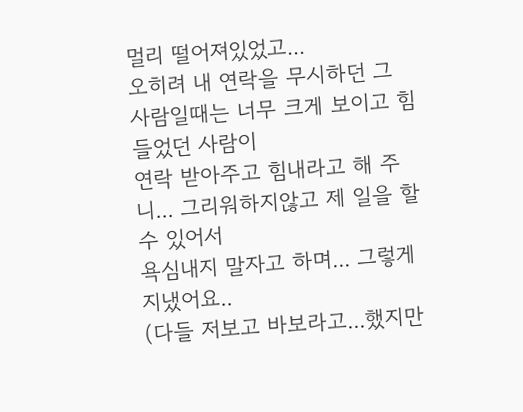멀리 떨어져있었고...
오히려 내 연락을 무시하던 그 사람일때는 너무 크게 보이고 힘들었던 사람이
연락 받아주고 힘내라고 해 주니... 그리워하지않고 제 일을 할 수 있어서
욕심내지 말자고 하며... 그렇게 지냈어요..
(다들 저보고 바보라고...했지만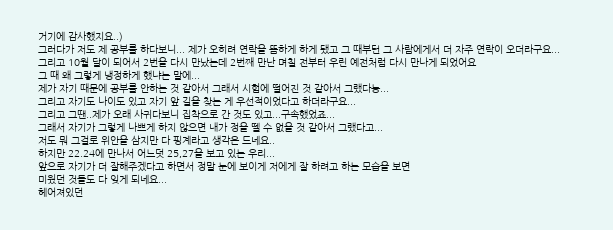거기에 감사했지요..)
그러다가 저도 제 공부를 하다보니... 제가 오히려 연락을 뜸하게 하게 됐고 그 때부턴 그 사람에게서 더 자주 연락이 오더라구요...
그리고 10월 달이 되어서 2번을 다시 만났는데 2번째 만난 며칠 전부터 우린 예전처럼 다시 만나게 되었어요
그 때 왜 그렇게 냉정하게 했냐는 말에...
제가 자기 때문에 공부를 안하는 것 같아서 그래서 시험에 떨어진 것 같아서 그랬다능...
그리고 자기도 나이도 있고 자기 앞 길을 찾는 게 우선적이었다고 하더라구요...
그리고 그땐..제가 오래 사귀다보니 집착으로 간 것도 있고...구속했었죠...
그래서 자기가 그렇게 나쁘게 하지 않으면 내가 정을 뗄 수 없을 것 같아서 그랬다고...
저도 뭐 그걸로 위안을 삼지만 다 핑계라고 생각은 드네요..
하지만 22.24에 만나서 어느덧 25,27을 보고 있는 우리...
앞으로 자기가 더 잘해주겠다고 하면서 정말 눈에 보이게 저에게 잘 하려고 하는 모습을 보면
미웠던 것들도 다 잊게 되네요...
헤어져있던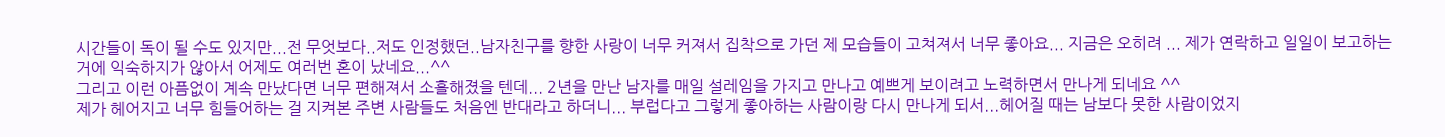시간들이 독이 될 수도 있지만...전 무엇보다..저도 인정했던..남자친구를 향한 사랑이 너무 커져서 집착으로 가던 제 모습들이 고쳐져서 너무 좋아요... 지금은 오히려 ... 제가 연락하고 일일이 보고하는 거에 익숙하지가 않아서 어제도 여러번 혼이 났네요...^^
그리고 이런 아픔없이 계속 만났다면 너무 편해져서 소홀해졌을 텐데... 2년을 만난 남자를 매일 설레임을 가지고 만나고 예쁘게 보이려고 노력하면서 만나게 되네요 ^^
제가 헤어지고 너무 힘들어하는 걸 지켜본 주변 사람들도 처음엔 반대라고 하더니... 부럽다고 그렇게 좋아하는 사람이랑 다시 만나게 되서...헤어질 때는 남보다 못한 사람이었지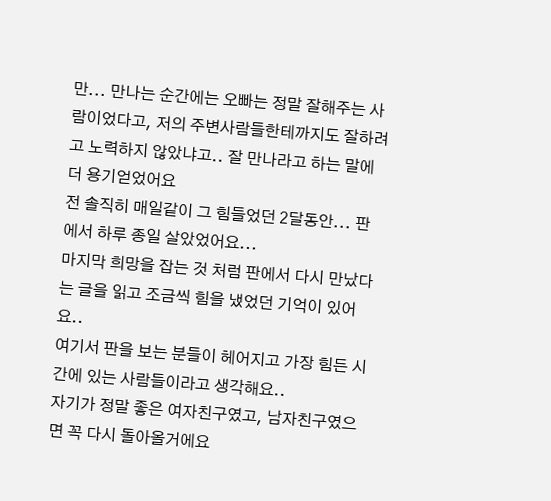만... 만나는 순간에는 오빠는 정말 잘해주는 사람이었다고, 저의 주변사람들한테까지도 잘하려고 노력하지 않았냐고.. 잘 만나라고 하는 말에 더 용기얻었어요
전 솔직히 매일같이 그 힘들었던 2달동안... 판에서 하루 종일 살았었어요...
마지막 희망을 잡는 것 처럼 판에서 다시 만났다는 글을 읽고 조금씩 힘을 냈었던 기억이 있어요..
여기서 판을 보는 분들이 헤어지고 가장 힘든 시간에 있는 사람들이라고 생각해요..
자기가 정말 좋은 여자친구였고, 남자친구였으면 꼭 다시 돌아올거에요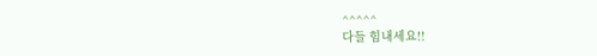^^^^^
다들 힘내세요!!